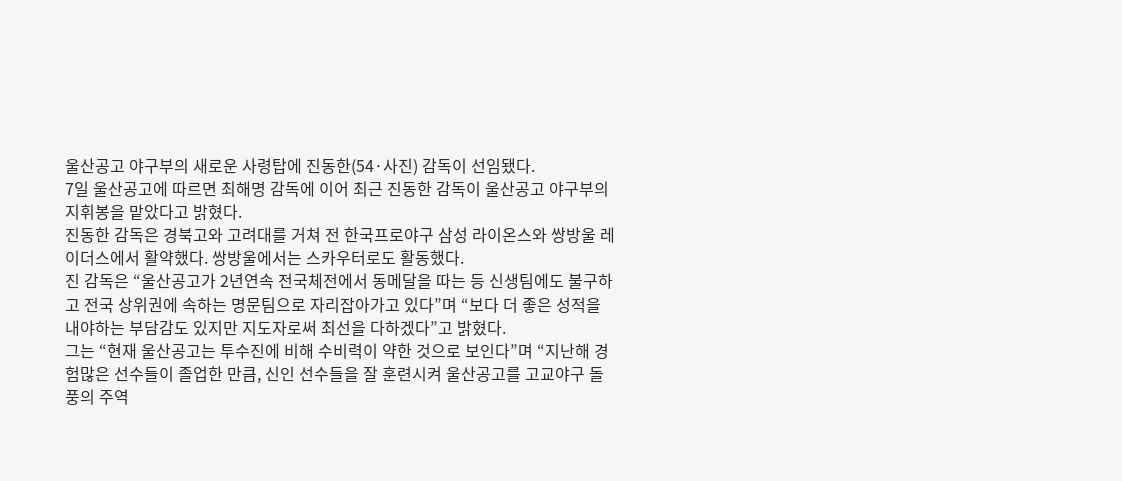울산공고 야구부의 새로운 사령탑에 진동한(54·사진) 감독이 선임됐다.
7일 울산공고에 따르면 최해명 감독에 이어 최근 진동한 감독이 울산공고 야구부의 지휘봉을 맡았다고 밝혔다.
진동한 감독은 경북고와 고려대를 거쳐 전 한국프로야구 삼성 라이온스와 쌍방울 레이더스에서 활약했다. 쌍방울에서는 스카우터로도 활동했다.
진 감독은 “울산공고가 2년연속 전국체전에서 동메달을 따는 등 신생팀에도 불구하고 전국 상위권에 속하는 명문팀으로 자리잡아가고 있다”며 “보다 더 좋은 성적을 내야하는 부담감도 있지만 지도자로써 최선을 다하겠다”고 밝혔다.
그는 “현재 울산공고는 투수진에 비해 수비력이 약한 것으로 보인다”며 “지난해 경험많은 선수들이 졸업한 만큼, 신인 선수들을 잘 훈련시켜 울산공고를 고교야구 돌풍의 주역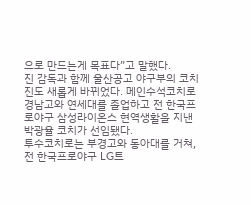으로 만드는게 목표다”고 말했다.
진 감독과 함께 울산공고 야구부의 코치진도 새롭게 바뀌었다. 메인수석코치로 경남고와 연세대를 졸업하고 전 한국프로야구 삼성라이온스 현역생활을 지낸 박광율 코치가 선임됐다.
투수코치로는 부경고와 동아대를 거쳐, 전 한국프로야구 LG트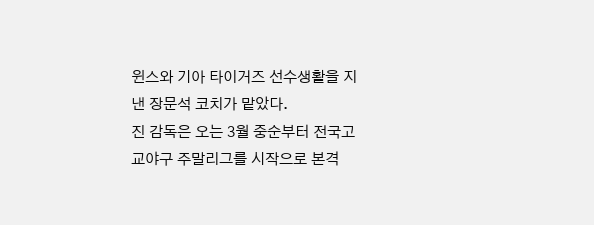윈스와 기아 타이거즈 선수생활을 지낸 장문석 코치가 맡았다.
진 감독은 오는 3월 중순부터 전국고교야구 주말리그를 시작으로 본격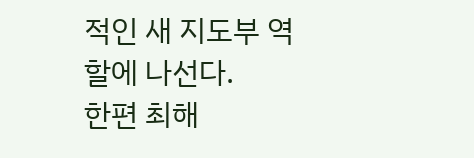적인 새 지도부 역할에 나선다.
한편 최해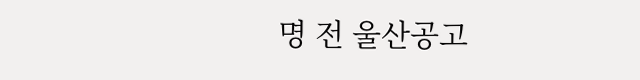명 전 울산공고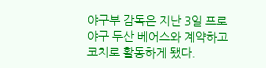야구부 감독은 지난 3일 프로야구 두산 베어스와 계약하고 코치로 활동하게 됐다.